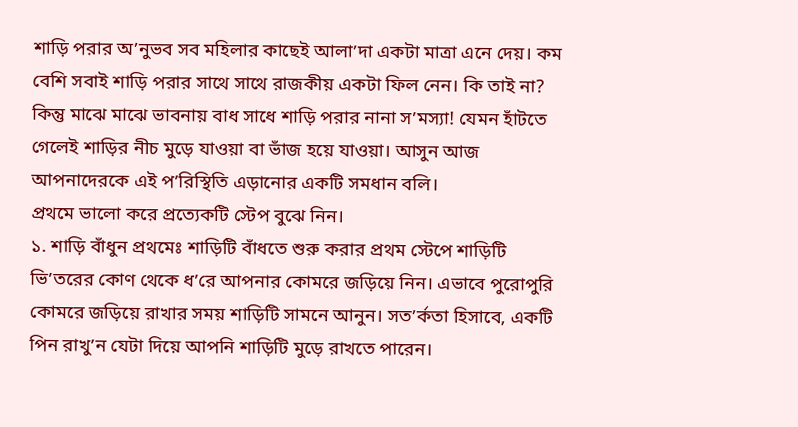শাড়ি পরার অ’নুভব সব মহিলার কাছেই আলা’দা একটা মাত্রা এনে দেয়। কম বেশি সবাই শাড়ি পরার সাথে সাথে রাজকীয় একটা ফিল নেন। কি তাই না? কিন্তু মাঝে মাঝে ভাবনায় বাধ সাধে শাড়ি পরার নানা স’মস্যা! যেমন হাঁটতে গেলেই শাড়ির নীচ মুড়ে যাওয়া বা ভাঁজ হয়ে যাওয়া। আসুন আজ আপনাদেরকে এই প’রিস্থিতি এড়ানোর একটি সমধান বলি।
প্রথমে ভালো করে প্রত্যেকটি স্টেপ বুঝে নিন।
১. শাড়ি বাঁধুন প্রথমেঃ শাড়িটি বাঁধতে শুরু করার প্রথম স্টেপে শাড়িটি ভি’তরের কোণ থেকে ধ’রে আপনার কোমরে জড়িয়ে নিন। এভাবে পুরোপুরি কোমরে জড়িয়ে রাখার সময় শাড়িটি সামনে আনুন। সত’র্কতা হিসাবে, একটি পিন রাখু’ন যেটা দিয়ে আপনি শাড়িটি মুড়ে রাখতে পারেন।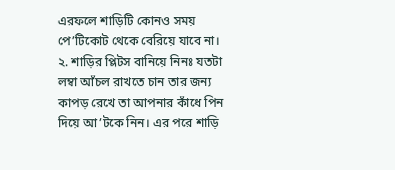এরফলে শাড়িটি কোনও সময় পে’টিকোট থেকে বেরিয়ে যাবে না।
২. শাড়ির প্লিটস বানিয়ে নিনঃ যতটা লম্বা আঁচল রাখতে চান তার জন্য কাপড় রেখে তা আপনার কাঁধে পিন দিয়ে আ’টকে নিন। এর পরে শাড়ি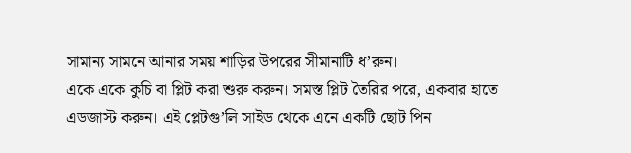সামান্য সামনে আনার সময় শাড়ির উপরের সীমানাটি ধ’রুন।
একে একে কুচি বা প্লিট করা শুরু করুন। সমস্ত প্লিট তৈরির পরে, একবার হাতে এডজাস্ট করুন। এই প্লেটগু’লি সাইড থেকে এনে একটি ছোট পিন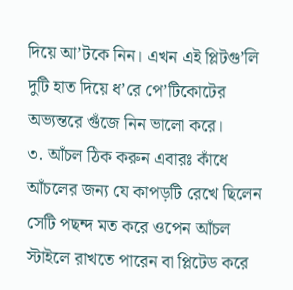দিয়ে আ’টকে নিন। এখন এই প্লিটগু’লি দুটি হাত দিয়ে ধ’রে পে’টিকোটের অভ্যন্তরে গুঁজে নিন ভালো করে।
৩. আঁচল ঠিক করুন এবারঃ কাঁধে আঁচলের জন্য যে কাপড়টি রেখে ছিলেন সেটি পছন্দ মত করে ওপেন আঁচল স্টাইলে রাখতে পারেন বা প্লিটেড করে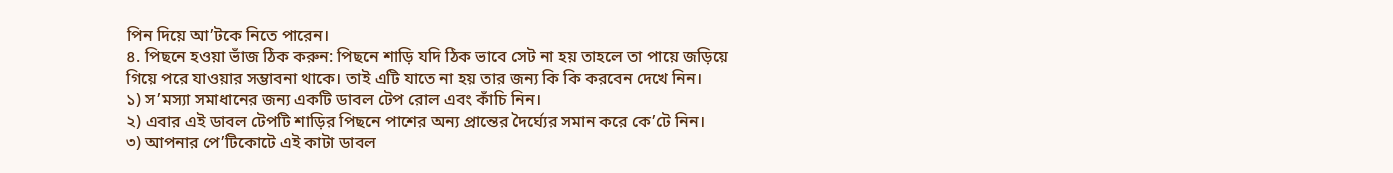পিন দিয়ে আ’টকে নিতে পারেন।
৪. পিছনে হওয়া ভাঁজ ঠিক করুন: পিছনে শাড়ি যদি ঠিক ভাবে সেট না হয় তাহলে তা পায়ে জড়িয়ে গিয়ে পরে যাওয়ার সম্ভাবনা থাকে। তাই এটি যাতে না হয় তার জন্য কি কি করবেন দেখে নিন।
১) স’মস্যা সমাধানের জন্য একটি ডাবল টেপ রোল এবং কাঁচি নিন।
২) এবার এই ডাবল টেপটি শাড়ির পিছনে পাশের অন্য প্রান্তের দৈর্ঘ্যের সমান করে কে’টে নিন।
৩) আপনার পে’টিকোটে এই কাটা ডাবল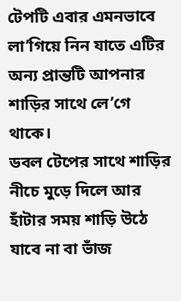টেপটি এবার এমনভাবে লা’গিয়ে নিন যাতে এটির অন্য প্রান্তটি আপনার শাড়ির সাথে লে’গে থাকে।
ডবল টেপের সাথে শাড়ির নীচে মুড়ে দিলে আর হাঁটার সময় শাড়ি উঠে যাবে না বা ভাঁজ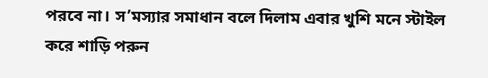পরবে না। স’মস্যার সমাধান বলে দিলাম এবার খুশি মনে স্টাইল করে শাড়ি পরুন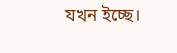যখন ইচ্ছে।